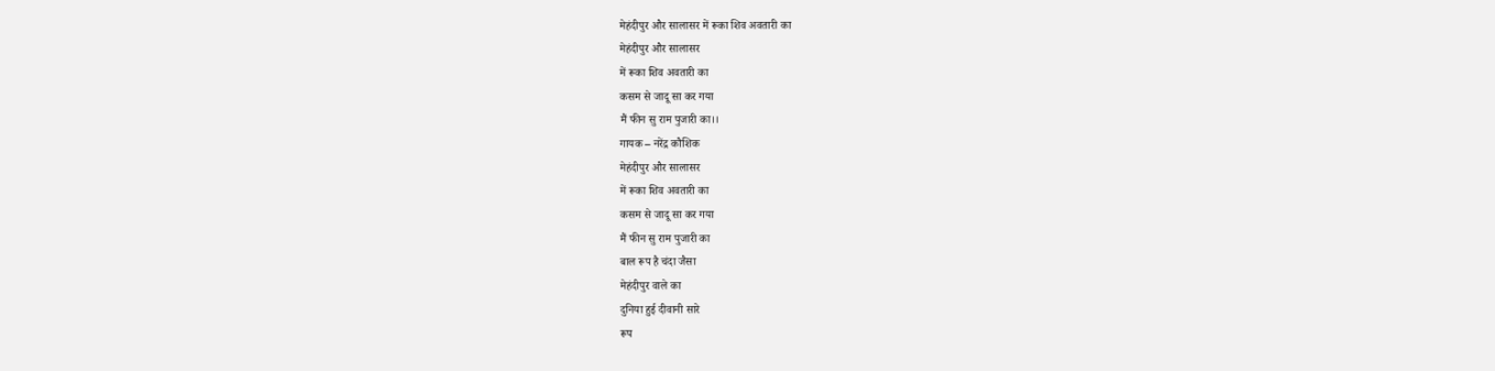मेहंदीपुर और सालासर में रूका शिव अवतारी का
मेहंदीपुर और सालासर
में रूका शिव अवतारी का
कसम से जादू सा कर गया
मैं फीन सु राम पुजारी का।।
गायक – नरेंद्र कौशिक
मेहंदीपुर और सालासर
में रूका शिव अवतारी का
कसम से जादू सा कर गया
मैं फीन सु राम पुजारी का
बाल रूप है चंदा जैसा
मेहंदीपुर वाले का
दुनिया हुई दीवानी सारे
रूप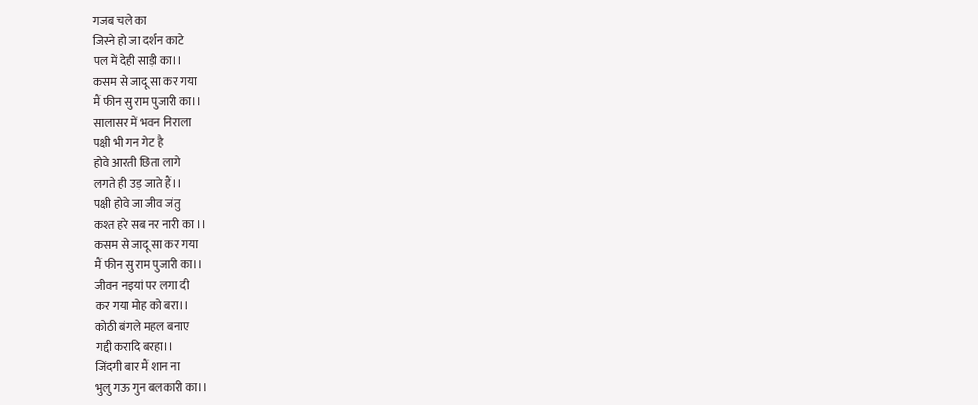गजब चले का
जिस्ने हो जा दर्शन काटे
पल में देही साड़ी का।।
कसम से जादू सा कर गया
मैं फीन सु राम पुजारी का।।
सालासर में भवन निराला
पक्षी भी गन गेट है
होवे आरती छिता लागे
लगते ही उड़ जाते हैं।।
पक्षी होवे जा जीव जंतु
कश्त हरे सब नर नारी का ।।
कसम से जादू सा कर गया
मैं फीन सु राम पुजारी का।।
जीवन नइयां पर लगा दी
कर गया मोह को बरा।।
कोठी बंगले महल बनाए
गद्दी करादि बरहा।।
जिंदगी बार मैं शान ना
भुलु गऊ गुन बलकारी का।।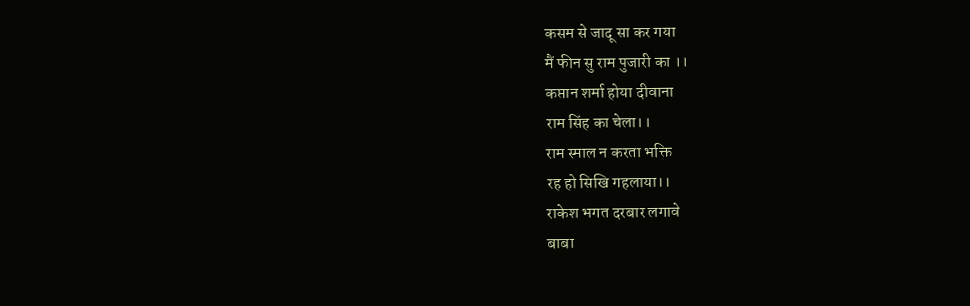कसम से जादू सा कर गया
मैं फीन सु राम पुजारी का ।।
कप्तान शर्मा होया दीवाना
राम सिंह का चेला।।
राम स्माल न करता भक्ति
रह हो सिखि गहलाया।।
राकेश भगत दरबार लगावे
बाबा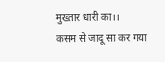मुख्तार धारी का।।
कसम से जादू सा कर गया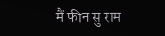मैं फीन सु राम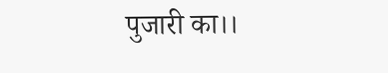पुजारी का।।